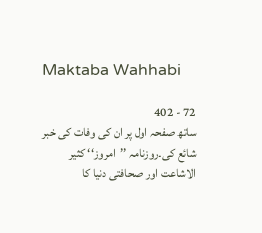Maktaba Wahhabi

72 - 402
ساتھ صفحہ اول پر ان کی وفات کی خبر شائع کی۔روزنامہ ’’امروز‘‘ کثیر الاشاعت اور صحافتی دنیا کا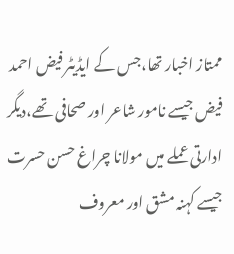ممتاز اخبار تھا،جس کے ایڈیٹر فیض احمد فیض جیسے نامور شاعر اور صحافی تھے،دیگر ادارتی عملے میں مولانا چراغ حسن حسرت جیسے کہنہ مشق اور معروف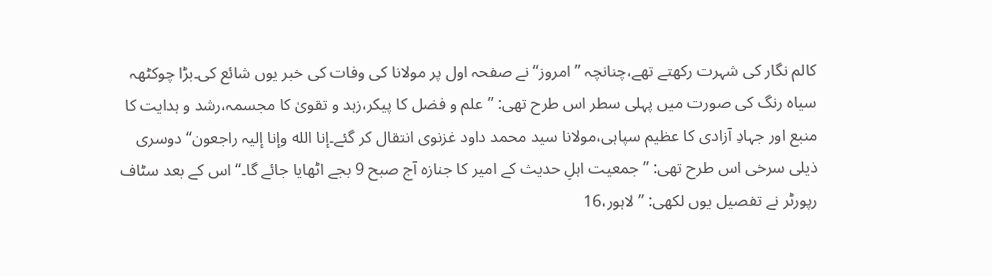کالم نگار کی شہرت رکھتے تھے،چنانچہ ’’امروز‘‘ نے صفحہ اول پر مولانا کی وفات کی خبر یوں شائع کی۔بڑا چوکٹھہ سیاہ رنگ کی صورت میں پہلی سطر اس طرح تھی: ’’علم و فضل کا پیکر،زہد و تقویٰ کا مجسمہ،رشد و ہدایت کا منبع اور جہادِ آزادی کا عظیم سپاہی،مولانا سید محمد داود غزنوی انتقال کر گئے۔إنا الله وإنا إلیہ راجعون‘‘ دوسری ذیلی سرخی اس طرح تھی: ’’جمعیت اہلِ حدیث کے امیر کا جنازہ آج صبح 9 بجے اٹھایا جائے گا۔‘‘ اس کے بعد سٹاف رپورٹر نے تفصیل یوں لکھی: ’’لاہور،16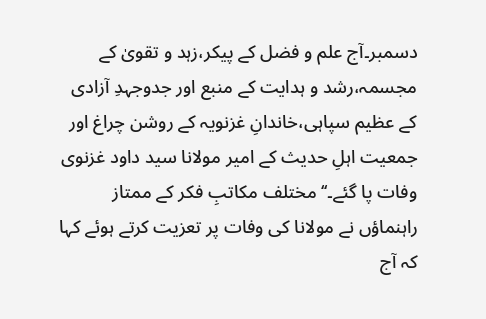دسمبر۔آج علم و فضل کے پیکر،زہد و تقویٰ کے مجسمہ،رشد و ہدایت کے منبع اور جدوجہدِ آزادی کے عظیم سپاہی،خاندانِ غزنویہ کے روشن چراغ اور جمعیت اہلِ حدیث کے امیر مولانا سید داود غزنوی وفات پا گئے۔‘‘ مختلف مکاتبِ فکر کے ممتاز راہنماؤں نے مولانا کی وفات پر تعزیت کرتے ہوئے کہا کہ آج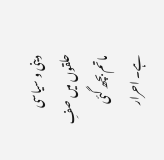دینی و سیاسی حلقوں میں صفِ ماتم بچھ گئی ہے۔ احرار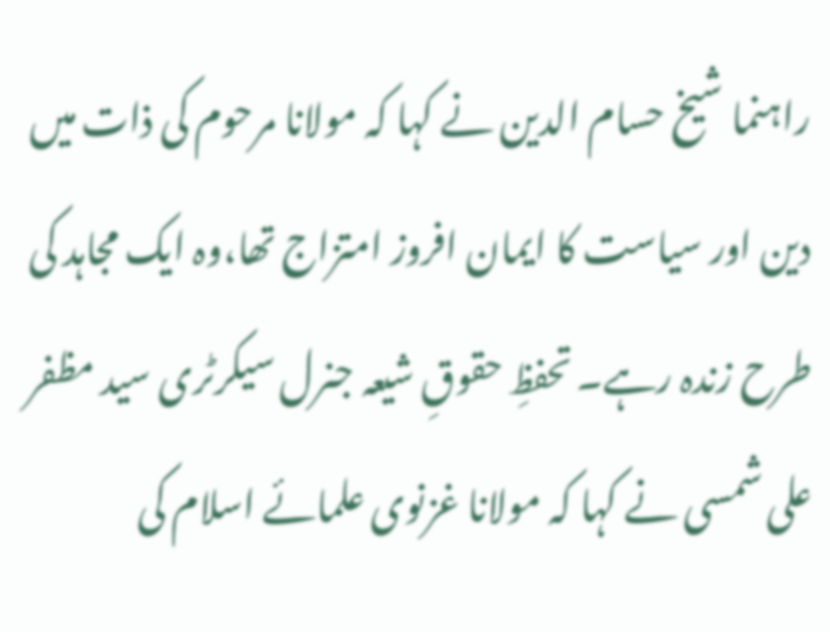راہنما شیخ حسام الدین نے کہا کہ مولانا مرحوم کی ذات میں دین اور سیاست کا ایمان افروز امتزاج تھا،وہ ایک مجاہد کی طرح زندہ رہے۔ تحفظِ حقوقِ شیعہ جنرل سیکرٹری سید مظفر علی شمسی نے کہا کہ مولانا غزنوی علمائے اسلام کی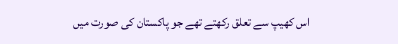اس کھیپ سے تعلق رکھتے تھے جو پاکستان کی صورت میں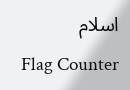اسلام
Flag Counter